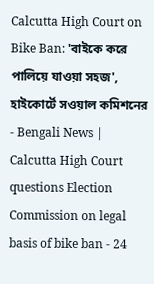Calcutta High Court on Bike Ban: 'বাইকে করে পালিয়ে যাওয়া সহজ', হাইকোর্টে সওয়াল কমিশনের - Bengali News | Calcutta High Court questions Election Commission on legal basis of bike ban - 24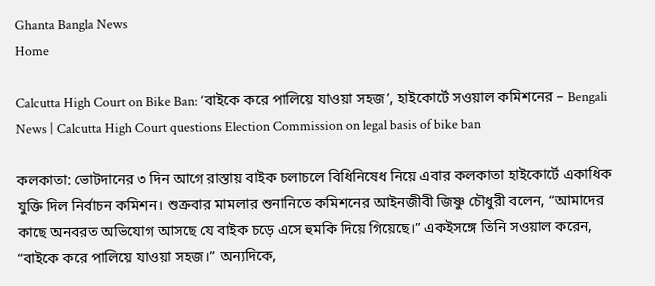Ghanta Bangla News
Home

Calcutta High Court on Bike Ban: ‘বাইকে করে পালিয়ে যাওয়া সহজ’, হাইকোর্টে সওয়াল কমিশনের – Bengali News | Calcutta High Court questions Election Commission on legal basis of bike ban

কলকাতা: ভোটদানের ৩ দিন আগে রাস্তায় বাইক চলাচলে বিধিনিষেধ নিয়ে এবার কলকাতা হাইকোর্টে একাধিক যুক্তি দিল নির্বাচন কমিশন। শুক্রবার মামলার শুনানিতে কমিশনের আইনজীবী জিষ্ণু চৌধুরী বলেন, “আমাদের কাছে অনবরত অভিযোগ আসছে যে বাইক চড়ে এসে হুমকি দিয়ে গিয়েছে।” একইসঙ্গে তিনি সওয়াল করেন, “বাইকে করে পালিয়ে যাওয়া সহজ।” অন্যদিকে,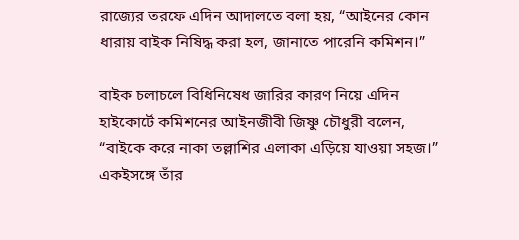রাজ্যের তরফে এদিন আদালতে বলা হয়, “আইনের কোন ধারায় বাইক নিষিদ্ধ করা হল, জানাতে পারেনি কমিশন।”

বাইক চলাচলে বিধিনিষেধ জারির কারণ নিয়ে এদিন হাইকোর্টে কমিশনের আইনজীবী জিষ্ণু চৌধুরী বলেন, “বাইকে করে নাকা তল্লাশির এলাকা এড়িয়ে যাওয়া সহজ।” একইসঙ্গে তাঁর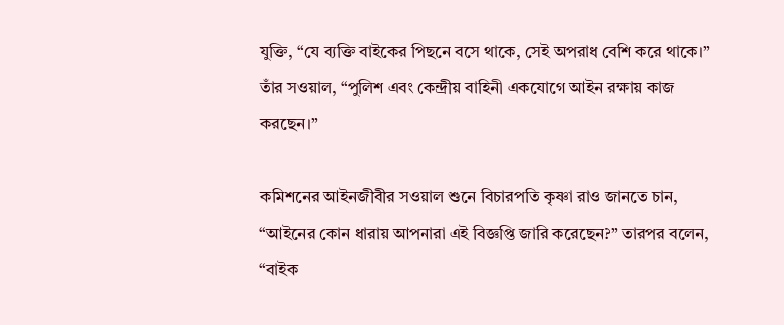যুক্তি, “যে ব্যক্তি বাইকের পিছনে বসে থাকে, সেই অপরাধ বেশি করে থাকে।” তাঁর সওয়াল, “পুলিশ এবং কেন্দ্রীয় বাহিনী একযোগে আইন রক্ষায় কাজ করছেন।”

কমিশনের আইনজীবীর সওয়াল শুনে বিচারপতি কৃষ্ণা রাও জানতে চান, “আইনের কোন ধারায় আপনারা এই বিজ্ঞপ্তি জারি করেছেন?” তারপর বলেন, “বাইক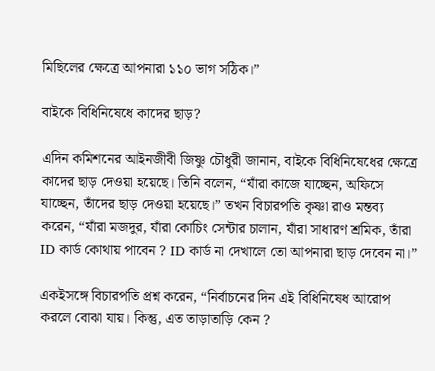মিছিলের ক্ষেত্রে আপনারা ১১০ ভাগ সঠিক।”

বাইকে বিধিনিষেধে কাদের ছাড়?

এদিন কমিশনের আইনজীবী জিষ্ণু চৌধুরী জানান, বাইকে বিধিনিষেধের ক্ষেত্রে কাদের ছাড় দেওয়া হয়েছে। তিনি বলেন, “যাঁরা কাজে যাচ্ছেন, অফিসে যাচ্ছেন, তাঁদের ছাড় দেওয়া হয়েছে।” তখন বিচারপতি কৃষ্ণা রাও মন্তব্য করেন, “যাঁরা মজদুর, যাঁরা কোচিং সেন্টার চালান, যাঁরা সাধারণ শ্রমিক, তাঁরা ID কার্ড কোথায় পাবেন ? ID কার্ড না দেখালে তো আপনারা ছাড় দেবেন না।”

একইসঙ্গে বিচারপতি প্রশ্ন করেন, “নির্বাচনের দিন এই বিধিনিষেধ আরোপ করলে বোঝা যায়। কিন্তু, এত তাড়াতাড়ি কেন ?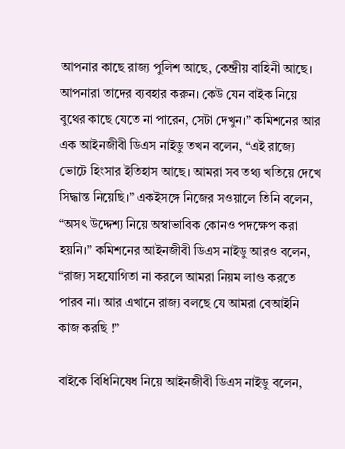আপনার কাছে রাজ্য পুলিশ আছে, কেন্দ্রীয় বাহিনী আছে। আপনারা তাদের ব্যবহার করুন। কেউ যেন বাইক নিয়ে বুথের কাছে যেতে না পারেন, সেটা দেখুন।” কমিশনের আর এক আইনজীবী ডিএস নাইডু তখন বলেন, “এই রাজ্যে ভোটে হিংসার ইতিহাস আছে। আমরা সব তথ্য খতিয়ে দেখে সিদ্ধান্ত নিয়েছি।” একইসঙ্গে নিজের সওয়ালে তিনি বলেন, “অসৎ উদ্দেশ্য নিয়ে অস্বাভাবিক কোনও পদক্ষেপ করা হয়নি।” কমিশনের আইনজীবী ডিএস নাইডু আরও বলেন, “রাজ্য সহযোগিতা না করলে আমরা নিয়ম লাগু করতে পারব না। আর এখানে রাজ্য বলছে যে আমরা বেআইনি কাজ করছি !”

বাইকে বিধিনিষেধ নিয়ে আইনজীবী ডিএস নাইডু বলেন,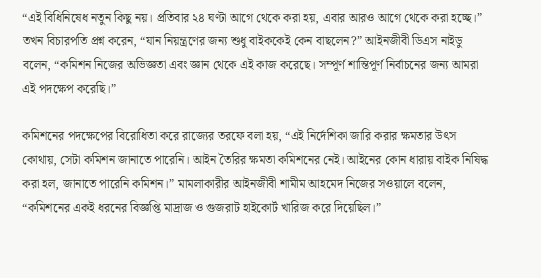“এই বিধিনিষেধ নতুন কিছু নয়। প্রতিবার ২৪ ঘণ্টা আগে থেকে করা হয়, এবার আরও আগে থেকে করা হচ্ছে।” তখন বিচারপতি প্রশ্ন করেন, “যান নিয়ন্ত্রণের জন্য শুধু বাইককেই কেন বাছলেন?” আইনজীবী ডিএস নাইডু বলেন, “কমিশন নিজের অভিজ্ঞতা এবং জ্ঞান থেকে এই কাজ করেছে। সম্পূর্ণ শান্তিপূর্ণ নির্বাচনের জন্য আমরা এই পদক্ষেপ করেছি।”

কমিশনের পদক্ষেপের বিরোধিতা করে রাজ্যের তরফে বলা হয়, “এই নির্দেশিকা জারি করার ক্ষমতার উৎস কোথায়, সেটা কমিশন জানাতে পারেনি। আইন তৈরির ক্ষমতা কমিশনের নেই। আইনের কোন ধারায় বাইক নিষিদ্ধ করা হল, জানাতে পারেনি কমিশন।” মামলাকারীর আইনজীবী শামীম আহমেদ নিজের সওয়ালে বলেন, “কমিশনের একই ধরনের বিজ্ঞপ্তি মাদ্রাজ ও গুজরাট হাইকোর্ট খারিজ করে দিয়েছিল।”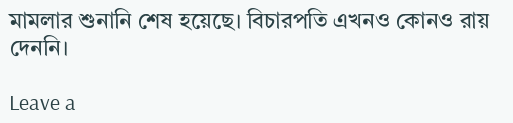মামলার শুনানি শেষ হয়েছে। বিচারপতি এখনও কোনও রায় দেননি।

Leave a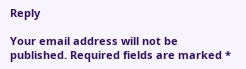Reply

Your email address will not be published. Required fields are marked *